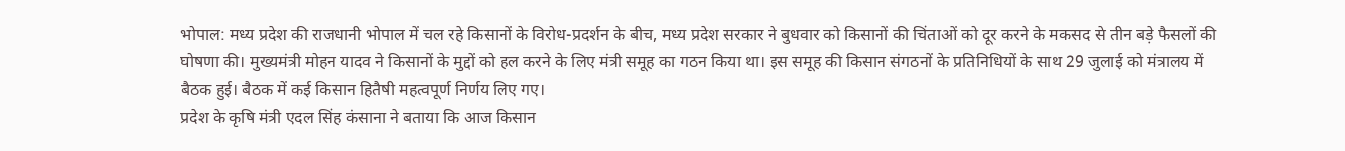भोपाल: मध्य प्रदेश की राजधानी भोपाल में चल रहे किसानों के विरोध-प्रदर्शन के बीच, मध्य प्रदेश सरकार ने बुधवार को किसानों की चिंताओं को दूर करने के मकसद से तीन बड़े फैसलों की घोषणा की। मुख्यमंत्री मोहन यादव ने किसानों के मुद्दों को हल करने के लिए मंत्री समूह का गठन किया था। इस समूह की किसान संगठनों के प्रतिनिधियों के साथ 29 जुलाई को मंत्रालय में बैठक हुई। बैठक में कई किसान हितैषी महत्वपूर्ण निर्णय लिए गए।
प्रदेश के कृषि मंत्री एदल सिंह कंसाना ने बताया कि आज किसान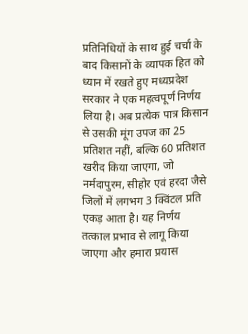प्रतिनिधियों के साथ हुई चर्चा के बाद किसानों के व्यापक हित को ध्यान में रखते हुए मध्यप्रदेश सरकार ने एक महत्वपूर्ण निर्णय लिया है। अब प्रत्येक पात्र किसान से उसकी मूंग उपज का 25 प्रतिशत नहीं, बल्कि 60 प्रतिशत खरीद किया जाएगा, जो नर्मदापुरम, सीहोर एवं हरदा जैसे जिलों में लगभग 3 क्विंटल प्रति एकड़ आता है। यह निर्णय तत्काल प्रभाव से लागू किया जाएगा और हमारा प्रयास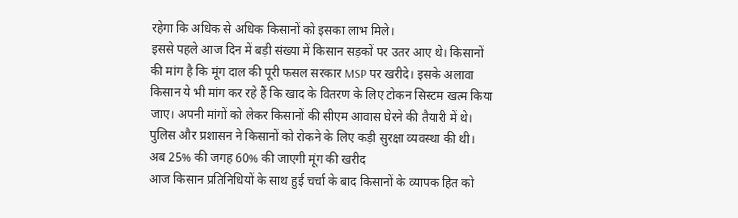रहेगा कि अधिक से अधिक किसानों को इसका लाभ मिले।
इससे पहले आज दिन में बड़ी संख्या में किसान सड़कों पर उतर आए थे। किसानों की मांग है कि मूंग दाल की पूरी फसल सरकार MSP पर खरीदे। इसके अलावा किसान ये भी मांग कर रहे हैं कि खाद के वितरण के लिए टोकन सिस्टम खत्म किया जाए। अपनी मांगों को लेकर किसानों की सीएम आवास घेरने की तैयारी में थे। पुलिस और प्रशासन ने किसानों को रोकने के लिए कड़ी सुरक्षा व्यवस्था की थी।
अब 25% की जगह 60% की जाएगी मूंग की खरीद
आज किसान प्रतिनिधियों के साथ हुई चर्चा के बाद किसानों के व्यापक हित को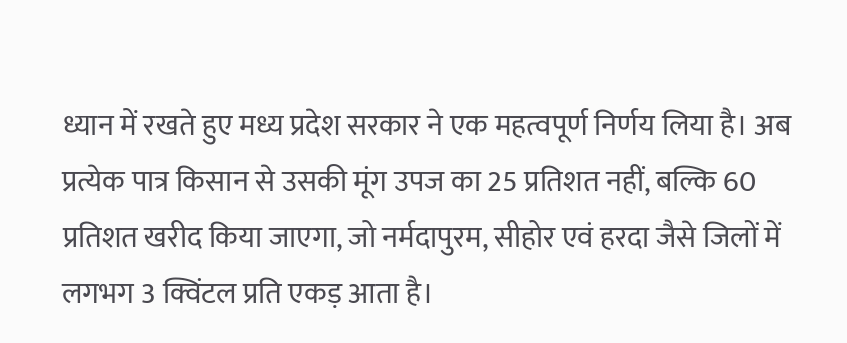ध्यान में रखते हुए मध्य प्रदेश सरकार ने एक महत्वपूर्ण निर्णय लिया है। अब प्रत्येक पात्र किसान से उसकी मूंग उपज का 25 प्रतिशत नहीं, बल्कि 60 प्रतिशत खरीद किया जाएगा, जो नर्मदापुरम, सीहोर एवं हरदा जैसे जिलों में लगभग 3 क्विंटल प्रति एकड़ आता है।